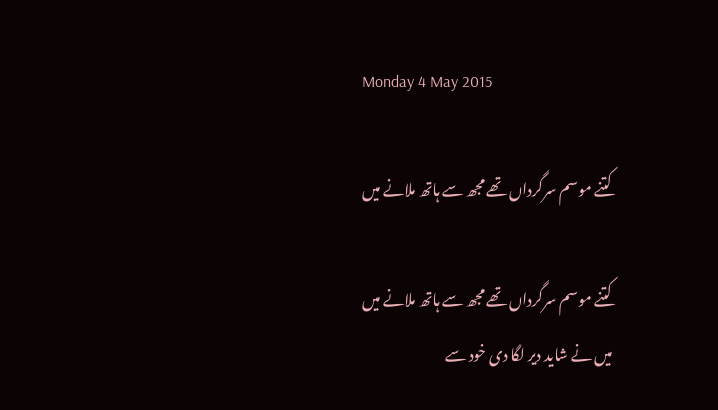Monday 4 May 2015

کتنے موسم سرگرداں تھے مجھ سے ہاتھ ملانے میں

کتنے موسم سرگرداں تھے مجھ سے ہاتھ ملانے میں
میں نے شاید دیر لگا دی خود سے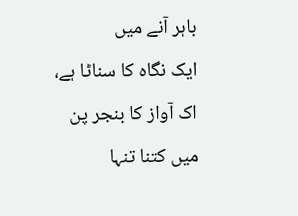باہر آنے میں
ایک نگاہ کا سناٹا ہے، اک آواز کا بنجر پن
میں کتنا تنہا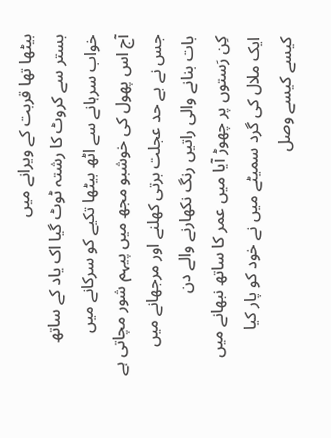بیٹھا تھا قربت کے ویرانے میں
بستر سے کروٹ کا رشتہ ٹوٹ گیا اک یاد کے ساتھ
خواب سرہانے سے اٹھ بیٹھا تکیے کو سرکانے میں
آج اس پھول کی خوشبو مجھ میں پیہم شور مچاتی ہے
جس نے بے حد عجلت برتی کھلنے اور مرجھانے میں
بات بنانے والی راتیں رنگ نکھارنے والے دن
کِن رَستوں پر چھوڑ آیا میں عمر کا ساتھ نبھانے میں
ایک ملال کی گرد سمیٹے میں نے خود کو پار کیا
کیسے کیسے وصل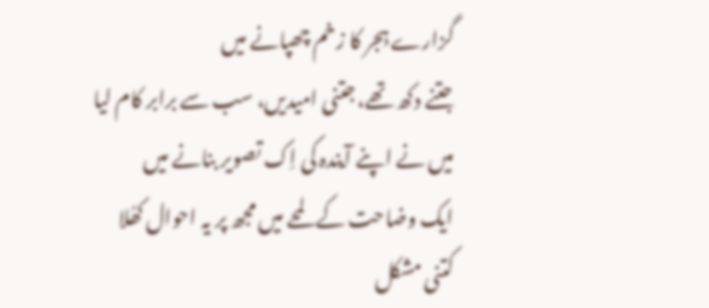گزارے ہِجر کا زخم چھپانے میں
جتنے دکھ تھے، جتنی امیدیں، سب سے برابر کام لیا
میں نے اپنے آیندہ کی اِک تصویر بنانے میں
ایک وضاحت کے لمحے میں مجھ پر یہ احوال کھُلا
کتنی مشکل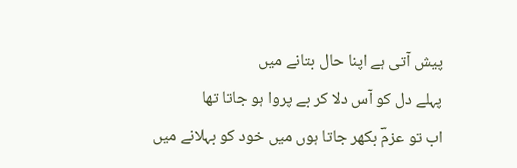پیش آتی ہے اپنا حال بتانے میں
پہلے دل کو آس دلا کر بے پروا ہو جاتا تھا
اب تو عزمؔ بکھر جاتا ہوں میں خود کو بہلانے میں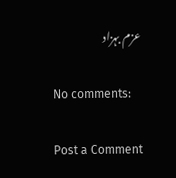عزم بہزاد

No comments:

Post a Comment